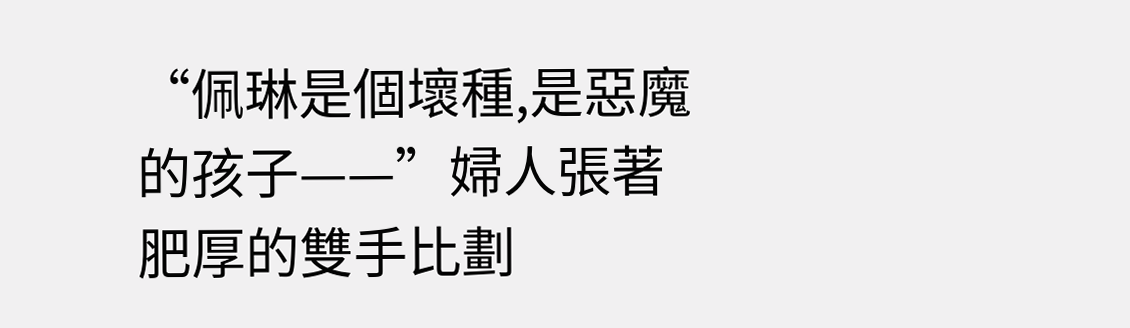“佩琳是個壞種,是惡魔的孩子——”婦人張著肥厚的雙手比劃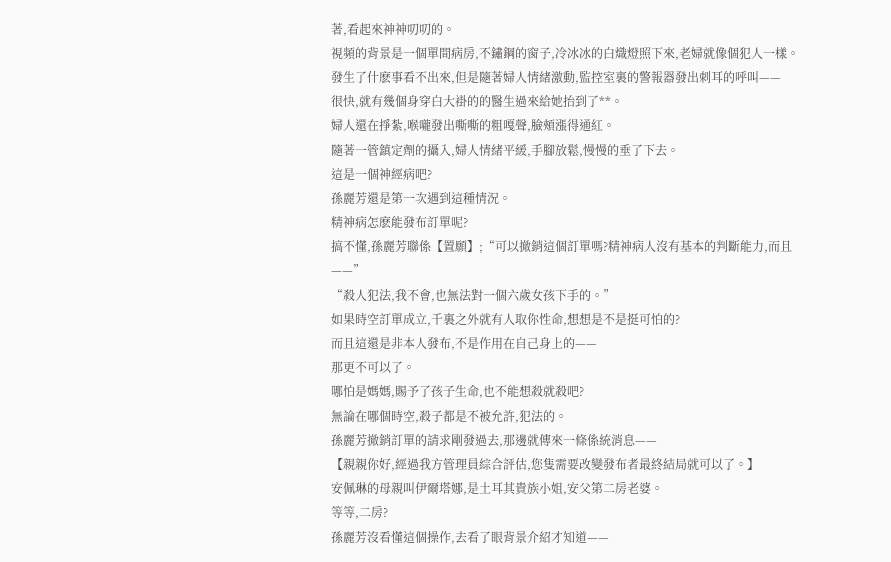著,看起來神神叨叨的。
視頻的背景是一個單間病房,不鏽鋼的窗子,冷冰冰的白熾燈照下來,老婦就像個犯人一樣。
發生了什麽事看不出來,但是隨著婦人情緒激動,監控室裏的警報器發出刺耳的呼叫——
很快,就有幾個身穿白大褂的的醫生過來給她抬到了**。
婦人還在掙紮,喉嚨發出嘶嘶的粗嘎聲,臉頰漲得通紅。
隨著一管鎮定劑的攝入,婦人情緒平緩,手腳放鬆,慢慢的垂了下去。
這是一個神經病吧?
孫麗芳還是第一次遇到這種情況。
精神病怎麽能發布訂單呢?
搞不懂,孫麗芳聯係【置願】;“可以撤銷這個訂單嗎?精神病人沒有基本的判斷能力,而且——”
“殺人犯法,我不會,也無法對一個六歲女孩下手的。”
如果時空訂單成立,千裏之外就有人取你性命,想想是不是挺可怕的?
而且這還是非本人發布,不是作用在自己身上的——
那更不可以了。
哪怕是媽媽,賜予了孩子生命,也不能想殺就殺吧?
無論在哪個時空,殺子都是不被允許,犯法的。
孫麗芳撤銷訂單的請求剛發過去,那邊就傳來一條係統消息——
【親親你好,經過我方管理員綜合評估,您隻需要改變發布者最終結局就可以了。】
安佩琳的母親叫伊爾塔娜,是土耳其貴族小姐,安父第二房老婆。
等等,二房?
孫麗芳沒看懂這個操作,去看了眼背景介紹才知道——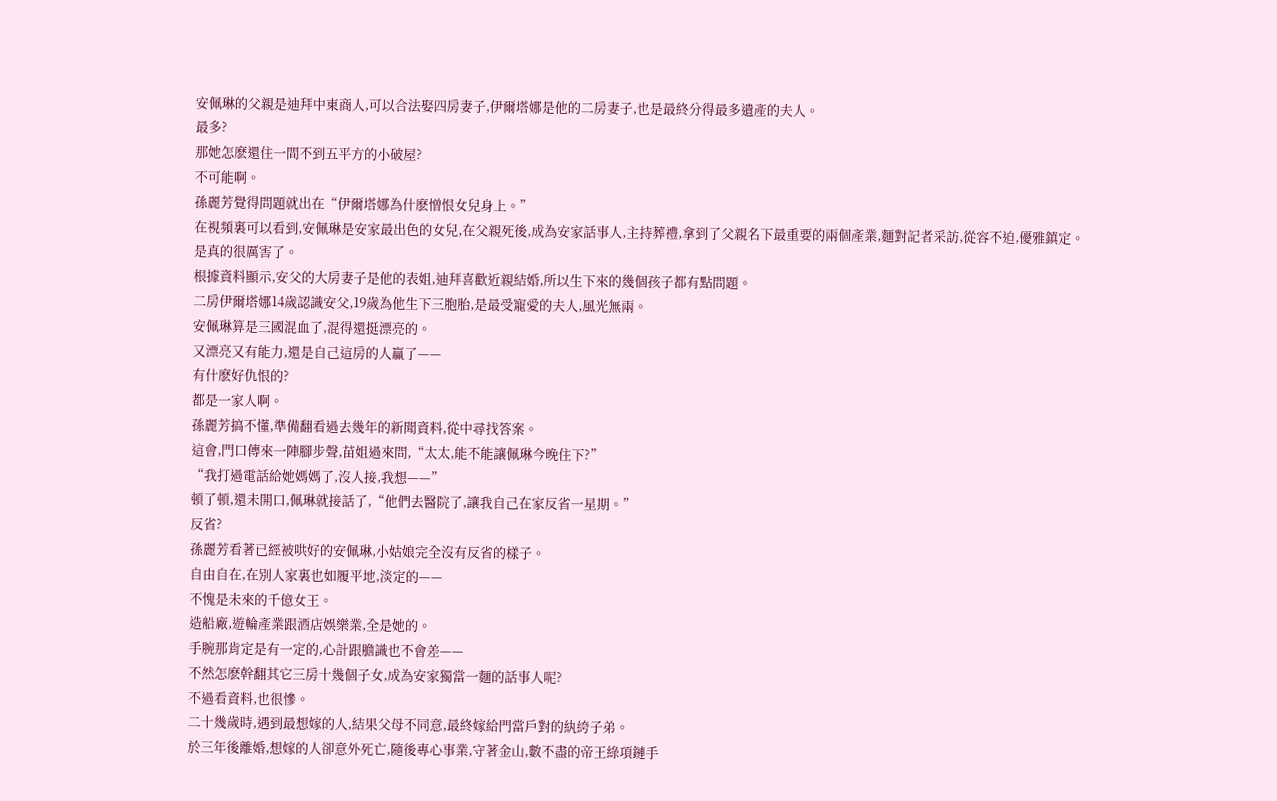安佩琳的父親是迪拜中東商人,可以合法娶四房妻子,伊爾塔娜是他的二房妻子,也是最終分得最多遺產的夫人。
最多?
那她怎麽還住一間不到五平方的小破屋?
不可能啊。
孫麗芳覺得問題就出在“伊爾塔娜為什麽憎恨女兒身上。”
在視頻裏可以看到,安佩琳是安家最出色的女兒,在父親死後,成為安家話事人,主持葬禮,拿到了父親名下最重要的兩個產業,麵對記者采訪,從容不迫,優雅鎮定。
是真的很厲害了。
根據資料顯示,安父的大房妻子是他的表姐,迪拜喜歡近親結婚,所以生下來的幾個孩子都有點問題。
二房伊爾塔娜14歲認識安父,19歲為他生下三胞胎,是最受寵愛的夫人,風光無兩。
安佩琳算是三國混血了,混得還挺漂亮的。
又漂亮又有能力,還是自己這房的人贏了——
有什麽好仇恨的?
都是一家人啊。
孫麗芳搞不懂,準備翻看過去幾年的新聞資料,從中尋找答案。
這會,門口傳來一陣腳步聲,苗姐過來問,“太太,能不能讓佩琳今晚住下?”
“我打過電話給她媽媽了,沒人接,我想——”
頓了頓,還未開口,佩琳就接話了,“他們去醫院了,讓我自己在家反省一星期。”
反省?
孫麗芳看著已經被哄好的安佩琳,小姑娘完全沒有反省的樣子。
自由自在,在別人家裏也如履平地,淡定的——
不愧是未來的千億女王。
造船廠,遊輪產業跟酒店娛樂業,全是她的。
手腕那肯定是有一定的,心計跟膽識也不會差——
不然怎麽幹翻其它三房十幾個子女,成為安家獨當一麵的話事人呢?
不過看資料,也很慘。
二十幾歲時,遇到最想嫁的人,結果父母不同意,最終嫁給門當戶對的紈絝子弟。
於三年後離婚,想嫁的人卻意外死亡,隨後專心事業,守著金山,數不盡的帝王綠項鏈手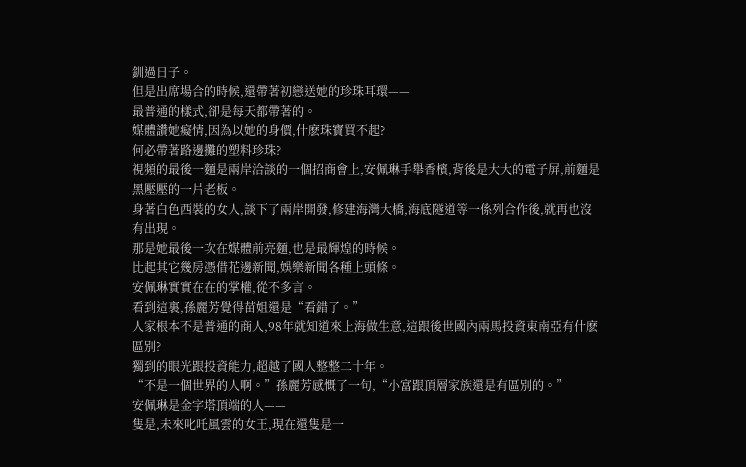釧過日子。
但是出席場合的時候,還帶著初戀送她的珍珠耳環——
最普通的樣式,卻是每天都帶著的。
媒體讚她癡情,因為以她的身價,什麽珠寶買不起?
何必帶著路邊攤的塑料珍珠?
視頻的最後一麵是兩岸洽談的一個招商會上,安佩琳手舉香檳,背後是大大的電子屏,前麵是黑壓壓的一片老板。
身著白色西裝的女人,談下了兩岸開發,修建海灣大橋,海底隧道等一係列合作後,就再也沒有出現。
那是她最後一次在媒體前亮麵,也是最輝煌的時候。
比起其它幾房憑借花邊新聞,娛樂新聞各種上頭條。
安佩琳實實在在的掌權,從不多言。
看到這裏,孫麗芳覺得苗姐還是“看錯了。”
人家根本不是普通的商人,98年就知道來上海做生意,這跟後世國內兩馬投資東南亞有什麽區別?
獨到的眼光跟投資能力,超越了國人整整二十年。
“不是一個世界的人啊。”孫麗芳感慨了一句,“小富跟頂層家族還是有區別的。”
安佩琳是金字塔頂端的人——
隻是,未來叱吒風雲的女王,現在還隻是一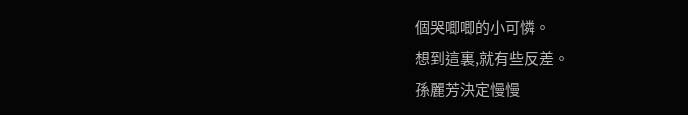個哭唧唧的小可憐。
想到這裏,就有些反差。
孫麗芳決定慢慢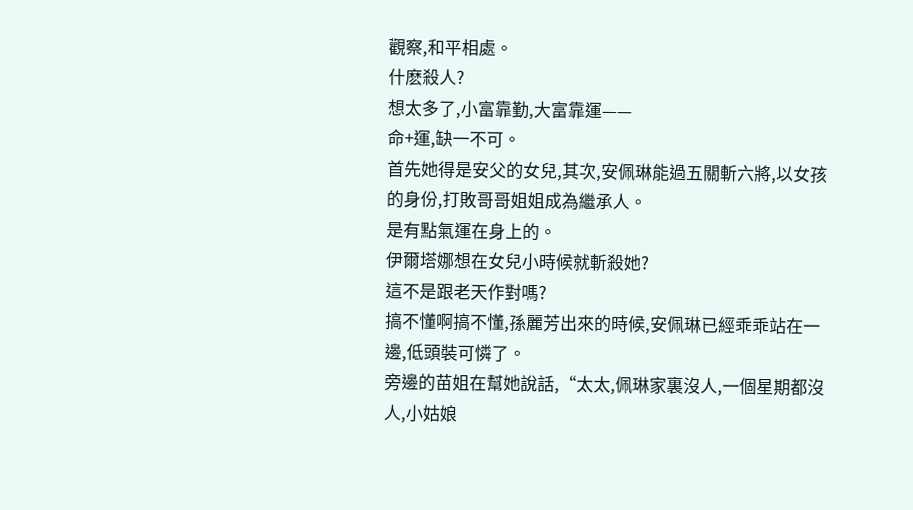觀察,和平相處。
什麽殺人?
想太多了,小富靠勤,大富靠運——
命+運,缺一不可。
首先她得是安父的女兒,其次,安佩琳能過五關斬六將,以女孩的身份,打敗哥哥姐姐成為繼承人。
是有點氣運在身上的。
伊爾塔娜想在女兒小時候就斬殺她?
這不是跟老天作對嗎?
搞不懂啊搞不懂,孫麗芳出來的時候,安佩琳已經乖乖站在一邊,低頭裝可憐了。
旁邊的苗姐在幫她說話,“太太,佩琳家裏沒人,一個星期都沒人,小姑娘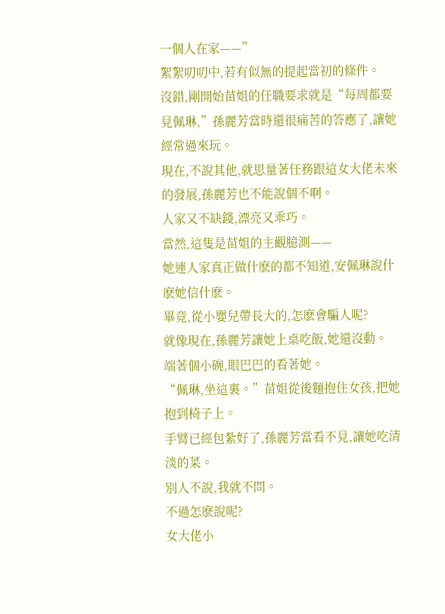一個人在家——”
絮絮叨叨中,若有似無的提起當初的條件。
沒錯,剛開始苗姐的任職要求就是“每周都要見佩琳,”孫麗芳當時還很痛苦的答應了,讓她經常過來玩。
現在,不說其他,就思量著任務跟這女大佬未來的發展,孫麗芳也不能說個不啊。
人家又不缺錢,漂亮又乖巧。
當然,這隻是苗姐的主觀臆測——
她連人家真正做什麽的都不知道,安佩琳說什麽她信什麽。
畢竟,從小嬰兒帶長大的,怎麽會騙人呢?
就像現在,孫麗芳讓她上桌吃飯,她還沒動。
端著個小碗,眼巴巴的看著她。
“佩琳,坐這裏。”苗姐從後麵抱住女孩,把她抱到椅子上。
手臂已經包紮好了,孫麗芳當看不見,讓她吃清淡的菜。
別人不說,我就不問。
不過怎麽說呢?
女大佬小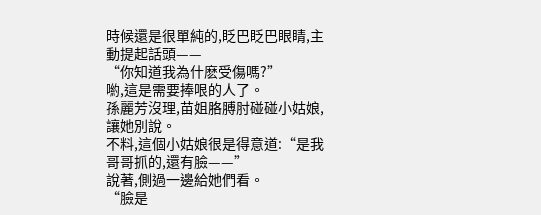時候還是很單純的,眨巴眨巴眼睛,主動提起話頭——
“你知道我為什麽受傷嗎?”
喲,這是需要捧哏的人了。
孫麗芳沒理,苗姐胳膊肘碰碰小姑娘,讓她別說。
不料,這個小姑娘很是得意道:“是我哥哥抓的,還有臉——”
說著,側過一邊給她們看。
“臉是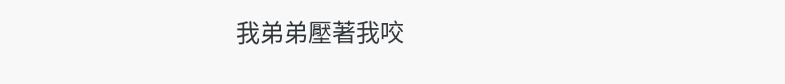我弟弟壓著我咬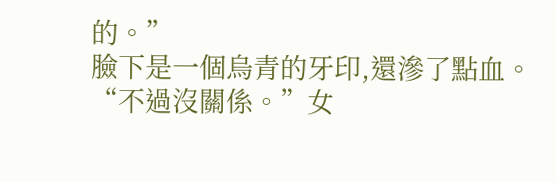的。”
臉下是一個烏青的牙印,還滲了點血。
“不過沒關係。”女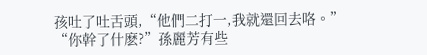孩吐了吐舌頭,“他們二打一,我就還回去咯。”
“你幹了什麽?”孫麗芳有些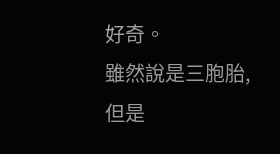好奇。
雖然說是三胞胎,但是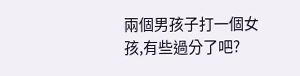兩個男孩子打一個女孩,有些過分了吧?